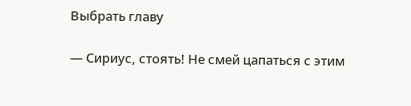Выбрать главу

— Сириус, стоять! Не смей цапаться с этим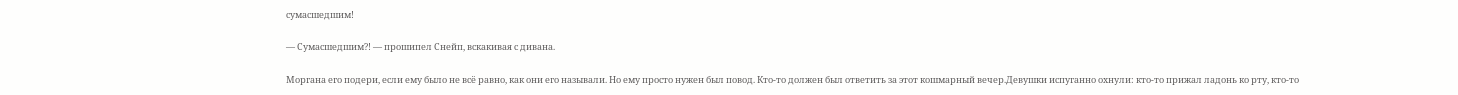сумасшедшим!

— Сумасшедшим?! — прошипел Снейп, вскакивая с дивана.

Моргана его подери, если ему было не всё равно, как они его называли. Но ему просто нужен был повод. Кто-то должен был ответить за этот кошмарный вечер.Девушки испуганно охнули: кто-то прижал ладонь ко рту, кто-то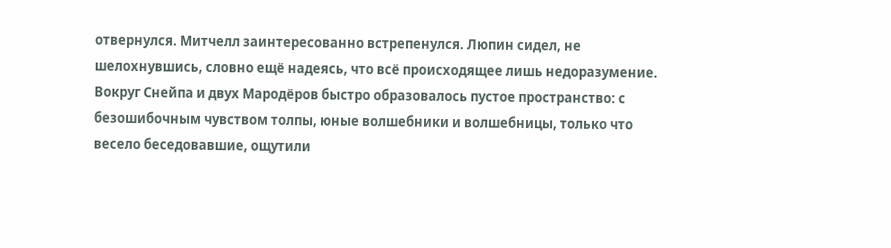отвернулся. Митчелл заинтересованно встрепенулся. Люпин сидел, не шелохнувшись, словно ещё надеясь, что всё происходящее лишь недоразумение. Вокруг Снейпа и двух Мародёров быстро образовалось пустое пространство: с безошибочным чувством толпы, юные волшебники и волшебницы, только что весело беседовавшие, ощутили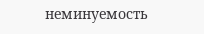неминуемость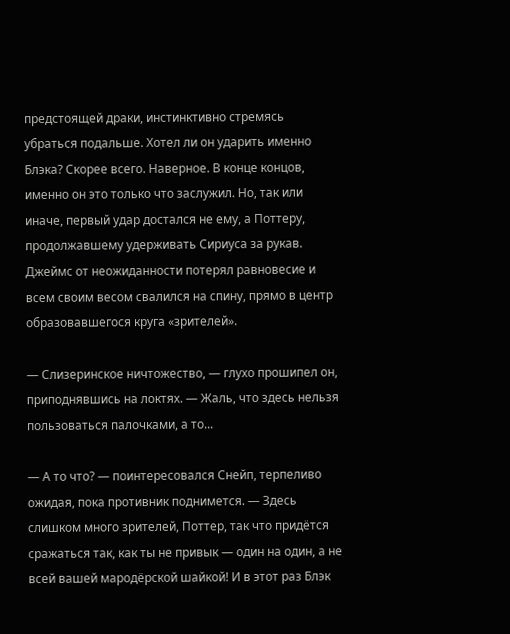предстоящей драки, инстинктивно стремясь убраться подальше. Хотел ли он ударить именно Блэка? Скорее всего. Наверное. В конце концов, именно он это только что заслужил. Но, так или иначе, первый удар достался не ему, а Поттеру, продолжавшему удерживать Сириуса за рукав. Джеймс от неожиданности потерял равновесие и всем своим весом свалился на спину, прямо в центр образовавшегося круга «зрителей».

— Слизеринское ничтожество, — глухо прошипел он, приподнявшись на локтях. — Жаль, что здесь нельзя пользоваться палочками, а то...

— А то что? — поинтересовался Снейп, терпеливо ожидая, пока противник поднимется. — Здесь слишком много зрителей, Поттер, так что придётся сражаться так, как ты не привык — один на один, а не всей вашей мародёрской шайкой! И в этот раз Блэк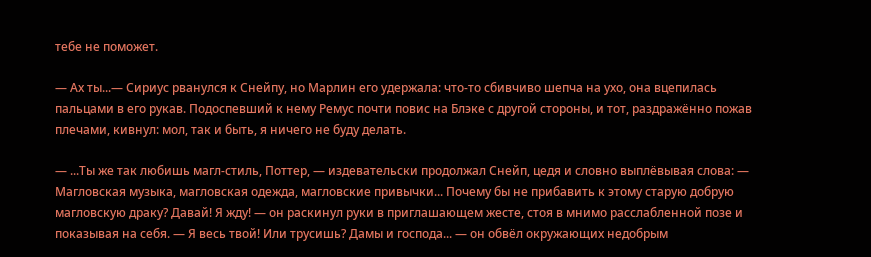тебе не поможет.

— Ах ты...— Сириус рванулся к Снейпу, но Марлин его удержала: что-то сбивчиво шепча на ухо, она вцепилась пальцами в его рукав. Подоспевший к нему Ремус почти повис на Блэке с другой стороны, и тот, раздражённо пожав плечами, кивнул: мол, так и быть, я ничего не буду делать.

— ...Ты же так любишь магл-стиль, Поттер, — издевательски продолжал Снейп, цедя и словно выплёвывая слова: — Магловская музыка, магловская одежда, магловские привычки... Почему бы не прибавить к этому старую добрую магловскую драку? Давай! Я жду! — он раскинул руки в приглашающем жесте, стоя в мнимо расслабленной позе и показывая на себя. — Я весь твой! Или трусишь? Дамы и господа... — он обвёл окружающих недобрым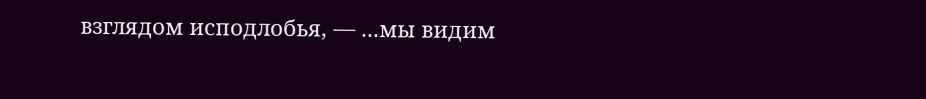взглядом исподлобья, — ...мы видим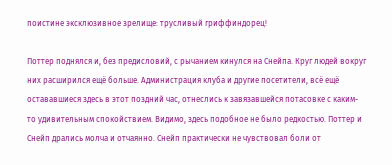поистине эксклюзивное зрелище: трусливый гриффиндорец!

Поттер поднялся и, без предисловий, с рычанием кинулся на Снейпа. Круг людей вокруг них расширился ещё больше. Администрация клуба и другие посетители, всё ещё остававшиеся здесь в этот поздний час, отнеслись к завязавшейся потасовке с каким-то удивительным спокойствием. Видимо, здесь подобное не было редкостью. Поттер и Снейп дрались молча и отчаянно. Снейп практически не чувствовал боли от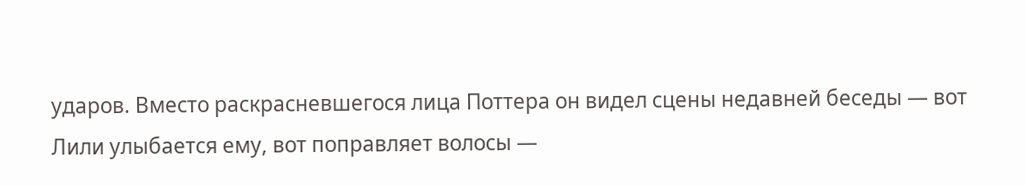ударов. Вместо раскрасневшегося лица Поттера он видел сцены недавней беседы — вот Лили улыбается ему, вот поправляет волосы —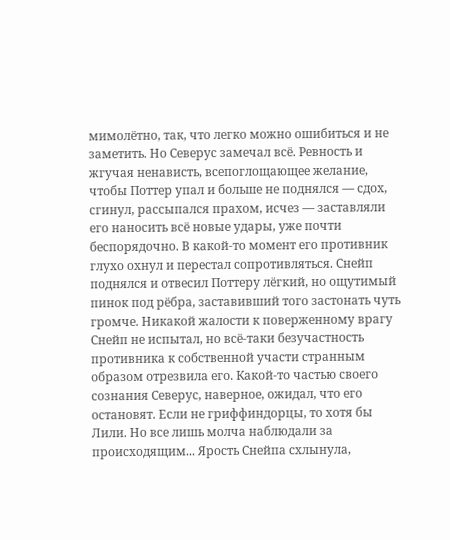мимолётно, так, что легко можно ошибиться и не заметить. Но Северус замечал всё. Ревность и жгучая ненависть, всепоглощающее желание, чтобы Поттер упал и больше не поднялся — сдох, сгинул, рассыпался прахом, исчез — заставляли его наносить всё новые удары, уже почти беспорядочно. В какой-то момент его противник глухо охнул и перестал сопротивляться. Снейп поднялся и отвесил Поттеру лёгкий, но ощутимый пинок под рёбра, заставивший того застонать чуть громче. Никакой жалости к поверженному врагу Снейп не испытал, но всё-таки безучастность противника к собственной участи странным образом отрезвила его. Какой-то частью своего сознания Северус, наверное, ожидал, что его остановят. Если не гриффиндорцы, то хотя бы Лили. Но все лишь молча наблюдали за происходящим... Ярость Снейпа схлынула,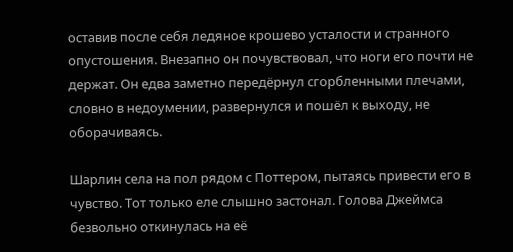оставив после себя ледяное крошево усталости и странного опустошения. Внезапно он почувствовал, что ноги его почти не держат. Он едва заметно передёрнул сгорбленными плечами, словно в недоумении, развернулся и пошёл к выходу, не оборачиваясь.

Шарлин села на пол рядом с Поттером, пытаясь привести его в чувство. Тот только еле слышно застонал. Голова Джеймса безвольно откинулась на её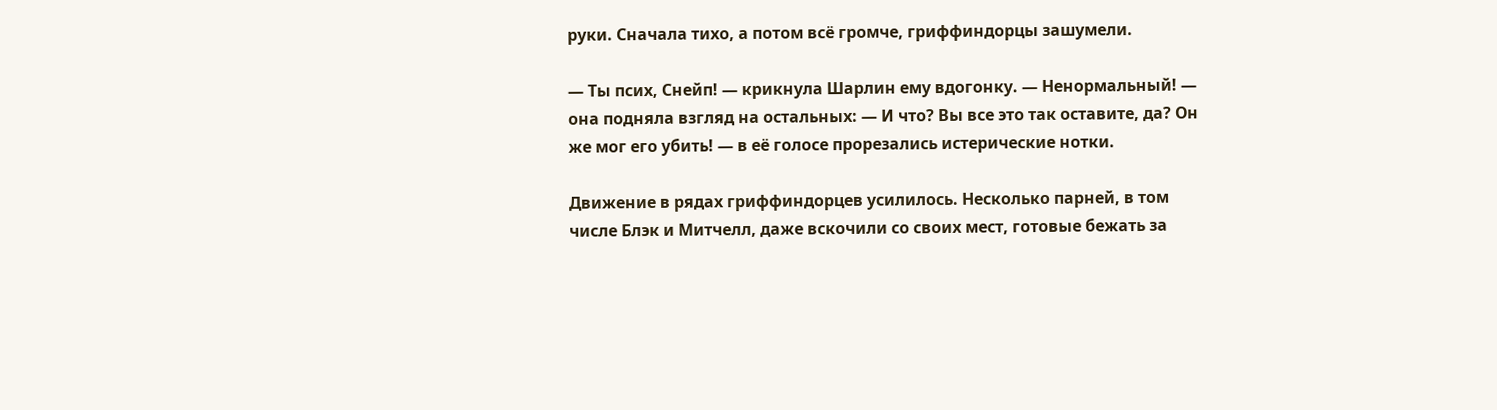руки. Сначала тихо, а потом всё громче, гриффиндорцы зашумели.

— Ты псих, Снейп! — крикнула Шарлин ему вдогонку. — Ненормальный! — она подняла взгляд на остальных: — И что? Вы все это так оставите, да? Он же мог его убить! — в её голосе прорезались истерические нотки.

Движение в рядах гриффиндорцев усилилось. Несколько парней, в том числе Блэк и Митчелл, даже вскочили со своих мест, готовые бежать за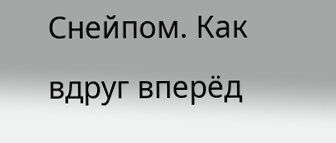Снейпом. Как вдруг вперёд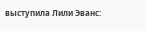выступила Лили Эванс: